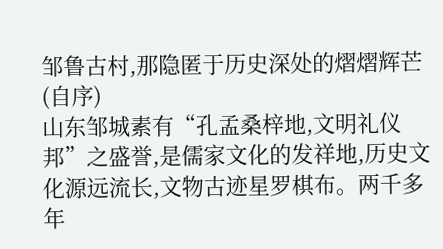邹鲁古村,那隐匿于历史深处的熠熠辉芒(自序)
山东邹城素有“孔孟桑梓地,文明礼仪邦”之盛誉,是儒家文化的发祥地,历史文化源远流长,文物古迹星罗棋布。两千多年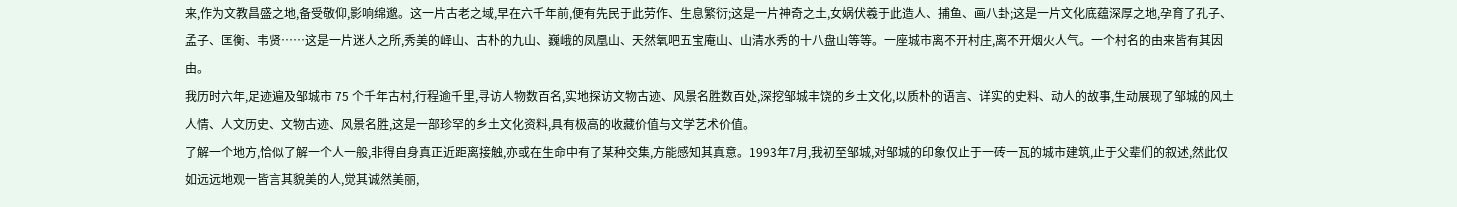来,作为文教昌盛之地,备受敬仰,影响绵邈。这一片古老之域,早在六千年前,便有先民于此劳作、生息繁衍;这是一片神奇之土,女娲伏羲于此造人、捕鱼、画八卦;这是一片文化底蕴深厚之地,孕育了孔子、孟子、匡衡、韦贤……这是一片迷人之所,秀美的峄山、古朴的九山、巍峨的凤凰山、天然氧吧五宝庵山、山清水秀的十八盘山等等。一座城市离不开村庄,离不开烟火人气。一个村名的由来皆有其因由。
我历时六年,足迹遍及邹城市 75 个千年古村,行程逾千里,寻访人物数百名,实地探访文物古迹、风景名胜数百处,深挖邹城丰饶的乡土文化,以质朴的语言、详实的史料、动人的故事,生动展现了邹城的风土人情、人文历史、文物古迹、风景名胜,这是一部珍罕的乡土文化资料,具有极高的收藏价值与文学艺术价值。
了解一个地方,恰似了解一个人一般,非得自身真正近距离接触,亦或在生命中有了某种交集,方能感知其真意。1993年7月,我初至邹城,对邹城的印象仅止于一砖一瓦的城市建筑,止于父辈们的叙述,然此仅如远远地观一皆言其貌美的人,觉其诚然美丽,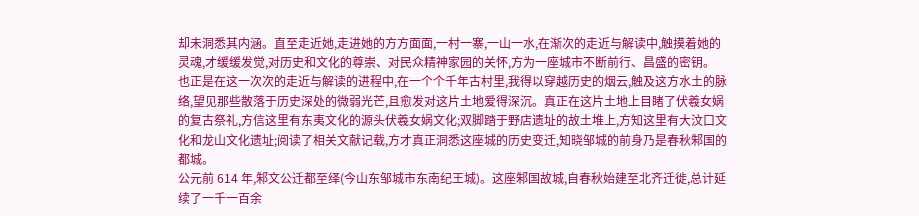却未洞悉其内涵。直至走近她,走进她的方方面面,一村一寨,一山一水,在渐次的走近与解读中,触摸着她的灵魂,才缓缓发觉,对历史和文化的尊崇、对民众精神家园的关怀,方为一座城市不断前行、昌盛的密钥。
也正是在这一次次的走近与解读的进程中,在一个个千年古村里,我得以穿越历史的烟云,触及这方水土的脉络,望见那些散落于历史深处的微弱光芒,且愈发对这片土地爱得深沉。真正在这片土地上目睹了伏羲女娲的复古祭礼,方信这里有东夷文化的源头伏羲女娲文化;双脚踏于野店遗址的故土堆上,方知这里有大汶口文化和龙山文化遗址;阅读了相关文献记载,方才真正洞悉这座城的历史变迁,知晓邹城的前身乃是春秋邾国的都城。
公元前 614 年,邾文公迁都至绎(今山东邹城市东南纪王城)。这座邾国故城,自春秋始建至北齐迁徙,总计延续了一千一百余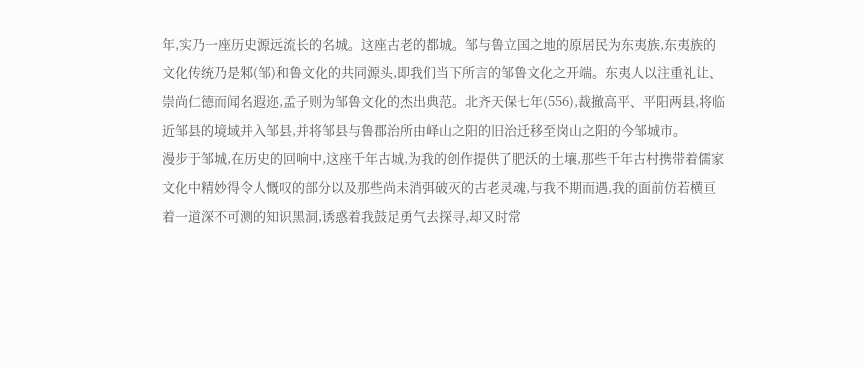年,实乃一座历史源远流长的名城。这座古老的都城。邹与鲁立国之地的原居民为东夷族,东夷族的文化传统乃是邾(邹)和鲁文化的共同源头,即我们当下所言的邹鲁文化之开端。东夷人以注重礼让、崇尚仁德而闻名遐迩,孟子则为邹鲁文化的杰出典范。北齐天保七年(556),裁撤高平、平阳两县,将临近邹县的境域并入邹县,并将邹县与鲁郡治所由峄山之阳的旧治迁移至岗山之阳的今邹城市。
漫步于邹城,在历史的回响中,这座千年古城,为我的创作提供了肥沃的土壤,那些千年古村携带着儒家文化中精妙得令人慨叹的部分以及那些尚未消弭破灭的古老灵魂,与我不期而遇,我的面前仿若横亘着一道深不可测的知识黑洞,诱惑着我鼓足勇气去探寻,却又时常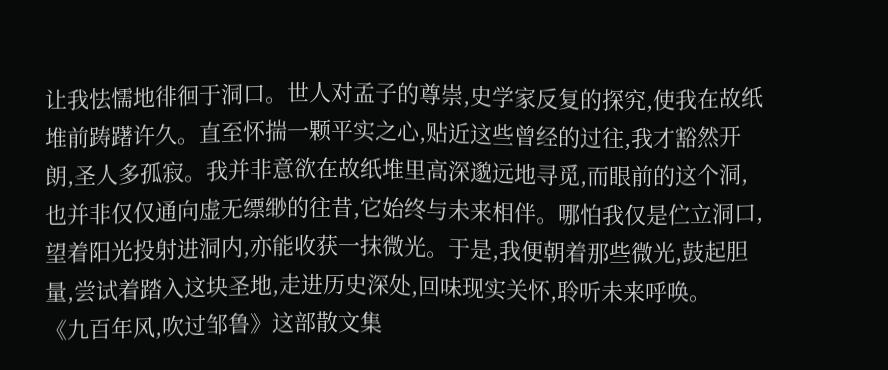让我怯懦地徘徊于洞口。世人对孟子的尊崇,史学家反复的探究,使我在故纸堆前踌躇许久。直至怀揣一颗平实之心,贴近这些曾经的过往,我才豁然开朗,圣人多孤寂。我并非意欲在故纸堆里高深邈远地寻觅,而眼前的这个洞,也并非仅仅通向虚无缥缈的往昔,它始终与未来相伴。哪怕我仅是伫立洞口,望着阳光投射进洞内,亦能收获一抹微光。于是,我便朝着那些微光,鼓起胆量,尝试着踏入这块圣地,走进历史深处,回味现实关怀,聆听未来呼唤。
《九百年风,吹过邹鲁》这部散文集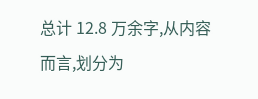总计 12.8 万余字,从内容而言,划分为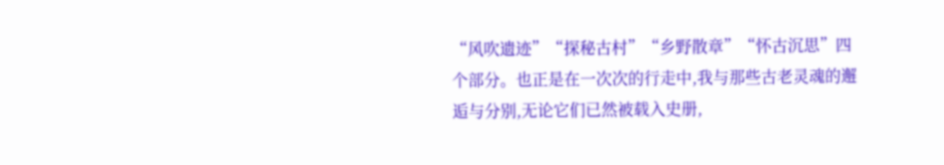“风吹遗迹”“探秘古村”“乡野散章”“怀古沉思”四个部分。也正是在一次次的行走中,我与那些古老灵魂的邂逅与分别,无论它们已然被载入史册,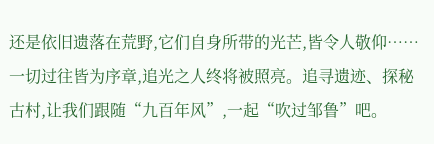还是依旧遗落在荒野,它们自身所带的光芒,皆令人敬仰……一切过往皆为序章,追光之人终将被照亮。追寻遗迹、探秘古村,让我们跟随“九百年风”,一起“吹过邹鲁”吧。